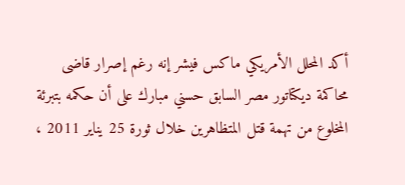أكد المحلل الأمريكي ماكس فيشر إنه رغم إصرار قاضى محاكمة ديكتاتور مصر السابق حسني مبارك على أن حكمه بتبرئة المخلوع من تهمة قتل المتظاهرين خلال ثورة 25 يناير 2011 ،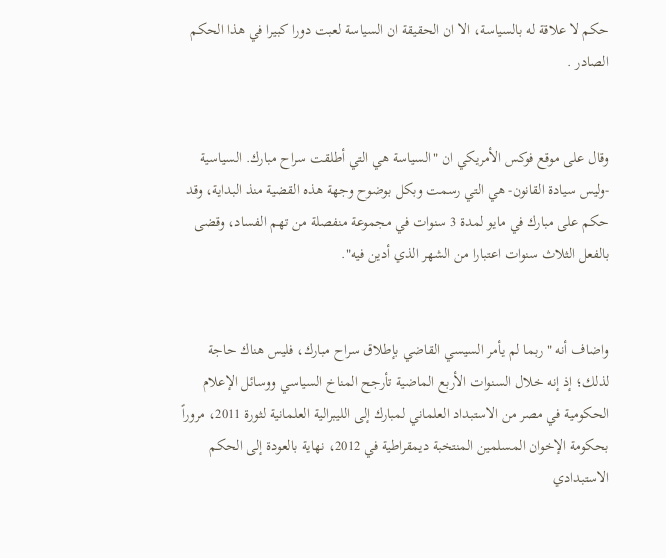حكم لا علاقة له بالسياسة، الا ان الحقيقة ان السياسة لعبت دورا كبيرا في هذا الحكم الصادر .


وقال على موقع فوكس الأمريكي ان "السياسة هي التي أطلقت سراح مبارك. السياسية -وليس سيادة القانون- هي التي رسمت وبكل بوضوح وجهة هذه القضية منذ البداية، وقد حكم على مبارك في مايو لمدة 3 سنوات في مجموعة منفصلة من تهم الفساد، وقضى بالفعل الثلاث سنوات اعتبارا من الشهر الذي أدين فيه".


واضاف أنه "ربما لم يأمر السيسي القاضي بإطلاق سراح مبارك، فليس هناك حاجة لذلك؛ إذ إنه خلال السنوات الأربع الماضية تأرجح المناخ السياسي ووسائل الإعلام الحكومية في مصر من الاستبداد العلماني لمبارك إلى الليبرالية العلمانية لثورة 2011، مروراً بحكومة الإخوان المسلمين المنتخبة ديمقراطية في 2012، نهاية بالعودة إلى الحكم الاستبدادي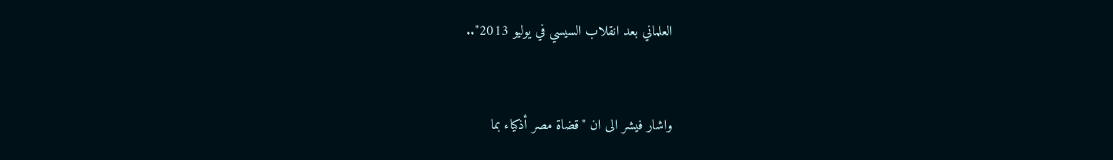العلماني بعد انقلاب السيسي في يوليو 2013"..


واشار فيشر الى ان "قضاة مصر أذكياء بما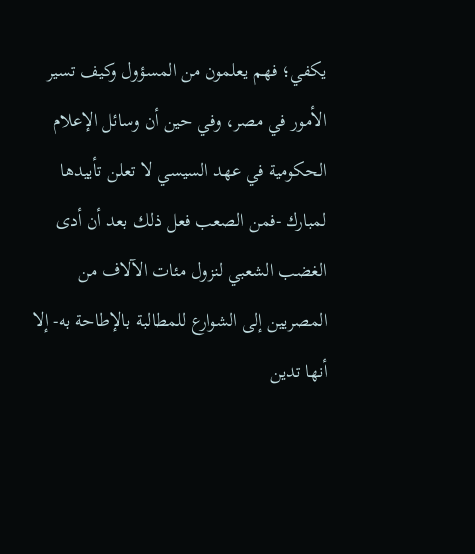يكفي؛ فهم يعلمون من المسؤول وكيف تسير الأمور في مصر، وفي حين أن وسائل الإعلام الحكومية في عهد السيسي لا تعلن تأييدها لمبارك -فمن الصعب فعل ذلك بعد أن أدى الغضب الشعبي لنزول مئات الآلاف من المصريين إلى الشوارع للمطالبة بالإطاحة به- إلا أنها تدين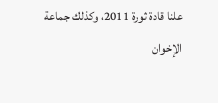علنا قادة ثورة 2011، وكذلك جماعة الإخوان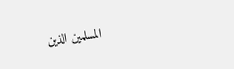المسلمين الذين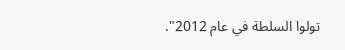تولوا السلطة في عام 2012".